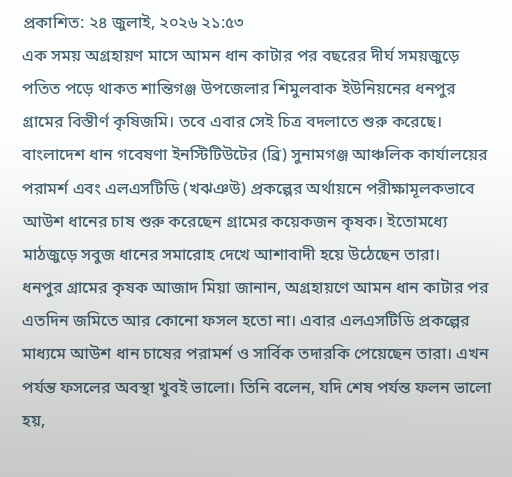প্রকাশিত: ২৪ জুলাই, ২০২৬ ২১:৫৩
এক সময় অগ্রহায়ণ মাসে আমন ধান কাটার পর বছরের দীর্ঘ সময়জুড়ে পতিত পড়ে থাকত শান্তিগঞ্জ উপজেলার শিমুলবাক ইউনিয়নের ধনপুর গ্রামের বিস্তীর্ণ কৃষিজমি। তবে এবার সেই চিত্র বদলাতে শুরু করেছে। বাংলাদেশ ধান গবেষণা ইনস্টিটিউটের (ব্রি) সুনামগঞ্জ আঞ্চলিক কার্যালয়ের পরামর্শ এবং এলএসটিডি (খঝঞউ) প্রকল্পের অর্থায়নে পরীক্ষামূলকভাবে আউশ ধানের চাষ শুরু করেছেন গ্রামের কয়েকজন কৃষক। ইতোমধ্যে মাঠজুড়ে সবুজ ধানের সমারোহ দেখে আশাবাদী হয়ে উঠেছেন তারা।
ধনপুর গ্রামের কৃষক আজাদ মিয়া জানান, অগ্রহায়ণে আমন ধান কাটার পর এতদিন জমিতে আর কোনো ফসল হতো না। এবার এলএসটিডি প্রকল্পের মাধ্যমে আউশ ধান চাষের পরামর্শ ও সার্বিক তদারকি পেয়েছেন তারা। এখন পর্যন্ত ফসলের অবস্থা খুবই ভালো। তিনি বলেন, যদি শেষ পর্যন্ত ফলন ভালো হয়,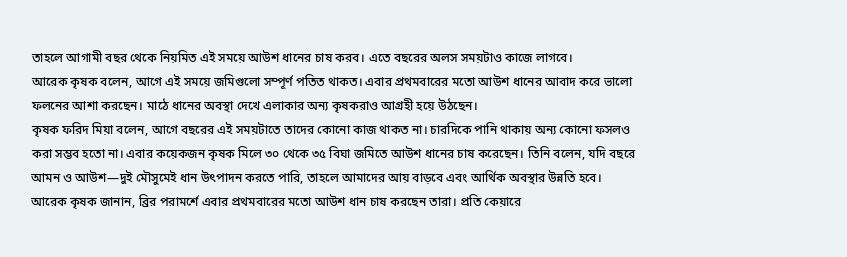তাহলে আগামী বছর থেকে নিয়মিত এই সময়ে আউশ ধানের চাষ করব। এতে বছরের অলস সময়টাও কাজে লাগবে।
আরেক কৃষক বলেন, আগে এই সময়ে জমিগুলো সম্পূর্ণ পতিত থাকত। এবার প্রথমবারের মতো আউশ ধানের আবাদ করে ভালো ফলনের আশা করছেন। মাঠে ধানের অবস্থা দেখে এলাকার অন্য কৃষকরাও আগ্রহী হয়ে উঠছেন।
কৃষক ফরিদ মিয়া বলেন, আগে বছরের এই সময়টাতে তাদের কোনো কাজ থাকত না। চারদিকে পানি থাকায় অন্য কোনো ফসলও করা সম্ভব হতো না। এবার কয়েকজন কৃষক মিলে ৩০ থেকে ৩৫ বিঘা জমিতে আউশ ধানের চাষ করেছেন। তিনি বলেন, যদি বছরে আমন ও আউশ—দুই মৌসুমেই ধান উৎপাদন করতে পারি, তাহলে আমাদের আয় বাড়বে এবং আর্থিক অবস্থার উন্নতি হবে।
আরেক কৃষক জানান, ব্রির পরামর্শে এবার প্রথমবারের মতো আউশ ধান চাষ করছেন তারা। প্রতি কেয়ারে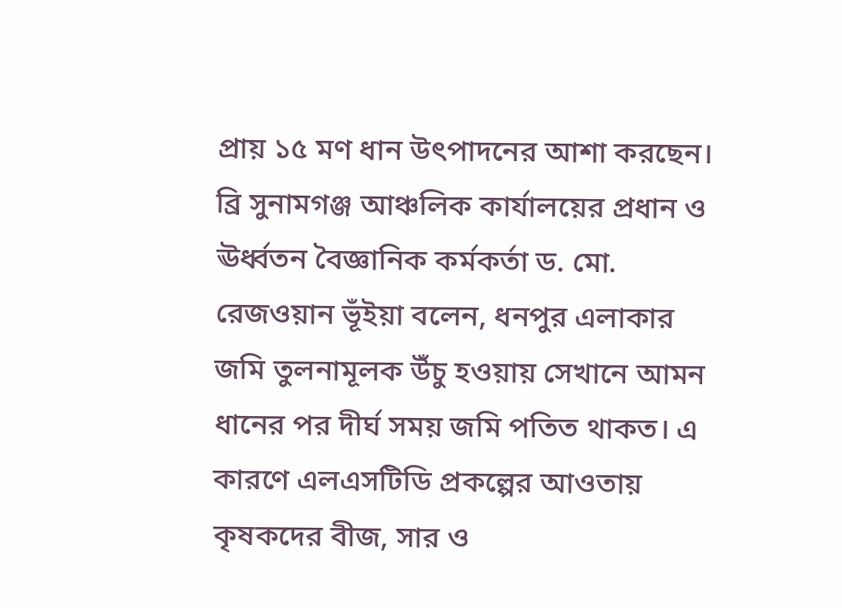প্রায় ১৫ মণ ধান উৎপাদনের আশা করছেন।
ব্রি সুনামগঞ্জ আঞ্চলিক কার্যালয়ের প্রধান ও ঊর্ধ্বতন বৈজ্ঞানিক কর্মকর্তা ড. মো. রেজওয়ান ভূঁইয়া বলেন, ধনপুর এলাকার জমি তুলনামূলক উঁচু হওয়ায় সেখানে আমন ধানের পর দীর্ঘ সময় জমি পতিত থাকত। এ কারণে এলএসটিডি প্রকল্পের আওতায় কৃষকদের বীজ, সার ও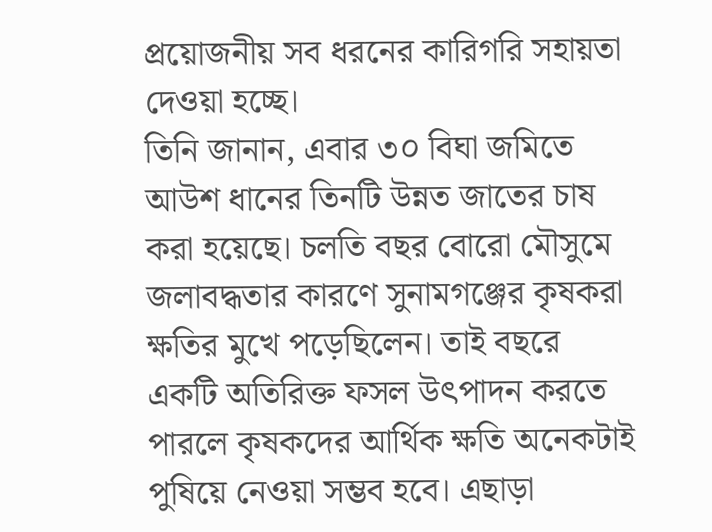প্রয়োজনীয় সব ধরনের কারিগরি সহায়তা দেওয়া হচ্ছে।
তিনি জানান, এবার ৩০ বিঘা জমিতে আউশ ধানের তিনটি উন্নত জাতের চাষ করা হয়েছে। চলতি বছর বোরো মৌসুমে জলাবদ্ধতার কারণে সুনামগঞ্জের কৃষকরা ক্ষতির মুখে পড়েছিলেন। তাই বছরে একটি অতিরিক্ত ফসল উৎপাদন করতে পারলে কৃষকদের আর্থিক ক্ষতি অনেকটাই পুষিয়ে নেওয়া সম্ভব হবে। এছাড়া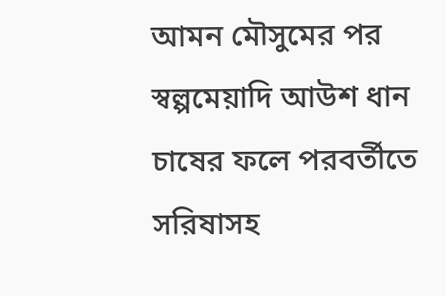আমন মৌসুমের পর স্বল্পমেয়াদি আউশ ধান চাষের ফলে পরবর্তীতে সরিষাসহ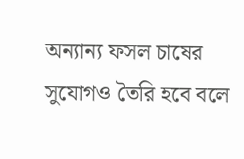অন্যান্য ফসল চাষের সুযোগও তৈরি হবে বলে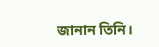জানান তিনি।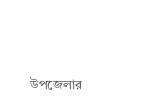উপজেলার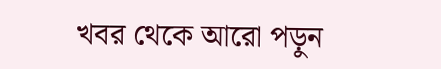খবর থেকে আরো পড়ুন